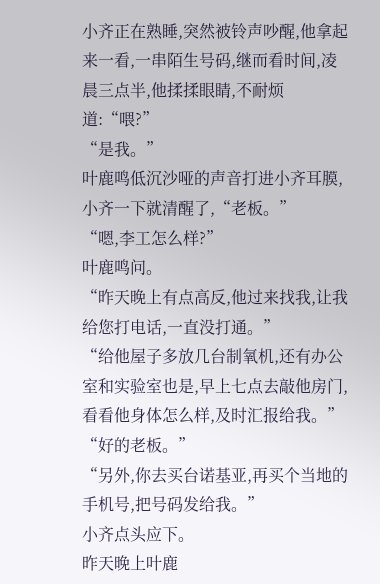小齐正在熟睡,突然被铃声吵醒,他拿起来一看,一串陌生号码,继而看时间,凌晨三点半,他揉揉眼睛,不耐烦道:“喂?”
“是我。”
叶鹿鸣低沉沙哑的声音打进小齐耳膜,小齐一下就清醒了,“老板。”
“嗯,李工怎么样?”
叶鹿鸣问。
“昨天晚上有点高反,他过来找我,让我给您打电话,一直没打通。”
“给他屋子多放几台制氧机,还有办公室和实验室也是,早上七点去敲他房门,看看他身体怎么样,及时汇报给我。”
“好的老板。”
“另外,你去买台诺基亚,再买个当地的手机号,把号码发给我。”
小齐点头应下。
昨天晚上叶鹿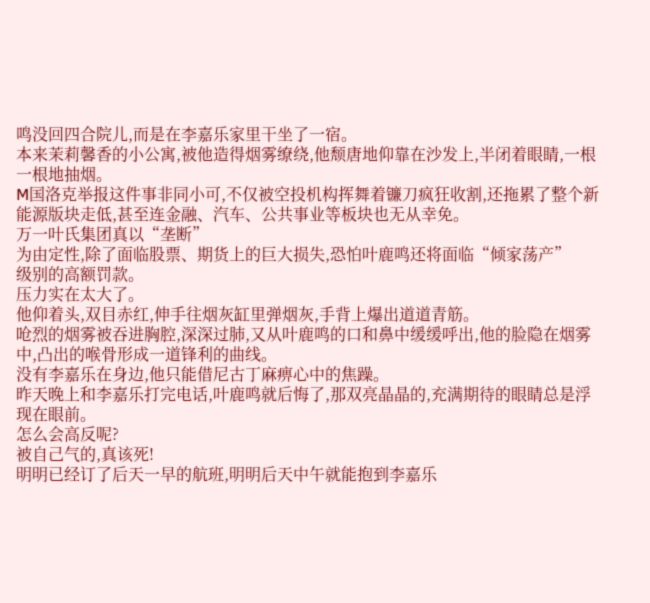鸣没回四合院儿,而是在李嘉乐家里干坐了一宿。
本来茉莉馨香的小公寓,被他造得烟雾缭绕,他颓唐地仰靠在沙发上,半闭着眼睛,一根一根地抽烟。
M国洛克举报这件事非同小可,不仅被空投机构挥舞着镰刀疯狂收割,还拖累了整个新能源版块走低,甚至连金融、汽车、公共事业等板块也无从幸免。
万一叶氏集团真以“垄断”
为由定性,除了面临股票、期货上的巨大损失,恐怕叶鹿鸣还将面临“倾家荡产”
级别的高额罚款。
压力实在太大了。
他仰着头,双目赤红,伸手往烟灰缸里弹烟灰,手背上爆出道道青筋。
呛烈的烟雾被吞进胸腔,深深过肺,又从叶鹿鸣的口和鼻中缓缓呼出,他的脸隐在烟雾中,凸出的喉骨形成一道锋利的曲线。
没有李嘉乐在身边,他只能借尼古丁麻痹心中的焦躁。
昨天晚上和李嘉乐打完电话,叶鹿鸣就后悔了,那双亮晶晶的,充满期待的眼睛总是浮现在眼前。
怎么会高反呢?
被自己气的,真该死!
明明已经订了后天一早的航班,明明后天中午就能抱到李嘉乐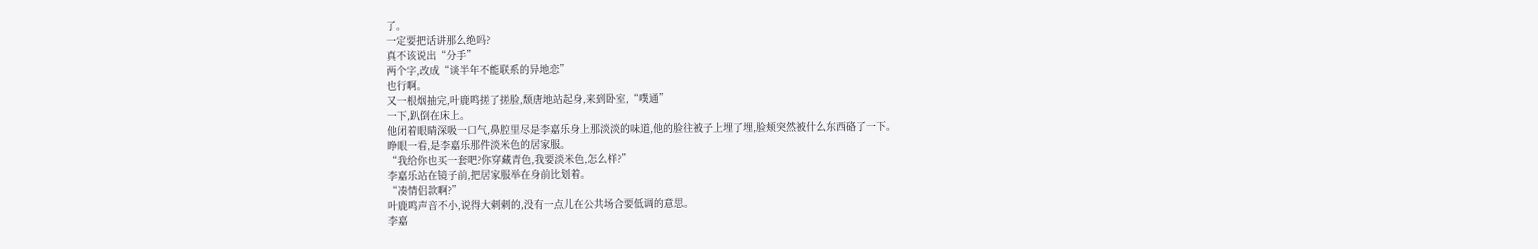了。
一定要把话讲那么绝吗?
真不该说出“分手”
两个字,改成“谈半年不能联系的异地恋”
也行啊。
又一根烟抽完,叶鹿鸣搓了搓脸,颓唐地站起身,来到卧室,“噗通”
一下,趴倒在床上。
他闭着眼睛深吸一口气,鼻腔里尽是李嘉乐身上那淡淡的味道,他的脸往被子上埋了埋,脸颊突然被什么东西硌了一下。
睁眼一看,是李嘉乐那件淡米色的居家服。
“我给你也买一套吧?你穿藏青色,我要淡米色,怎么样?”
李嘉乐站在镜子前,把居家服举在身前比划着。
“凑情侣款啊?”
叶鹿鸣声音不小,说得大剌剌的,没有一点儿在公共场合要低调的意思。
李嘉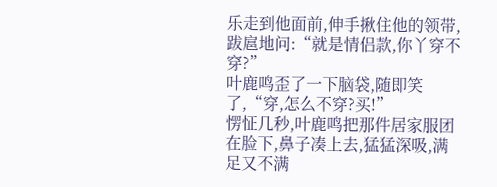乐走到他面前,伸手揪住他的领带,跋扈地问:“就是情侣款,你丫穿不穿?”
叶鹿鸣歪了一下脑袋,随即笑了,“穿,怎么不穿?买!”
愣怔几秒,叶鹿鸣把那件居家服团在脸下,鼻子凑上去,猛猛深吸,满足又不满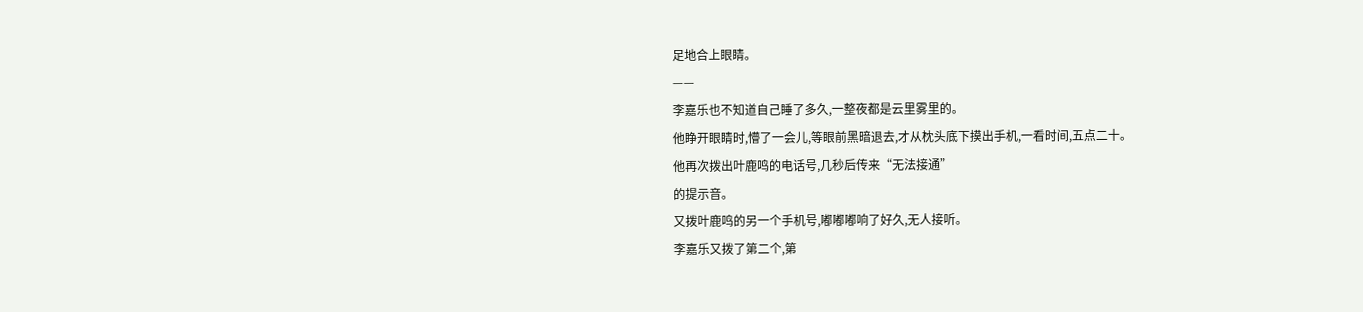足地合上眼睛。
——
李嘉乐也不知道自己睡了多久,一整夜都是云里雾里的。
他睁开眼睛时,懵了一会儿,等眼前黑暗退去,才从枕头底下摸出手机,一看时间,五点二十。
他再次拨出叶鹿鸣的电话号,几秒后传来“无法接通”
的提示音。
又拨叶鹿鸣的另一个手机号,嘟嘟嘟响了好久,无人接听。
李嘉乐又拨了第二个,第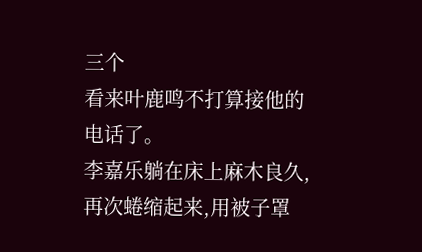三个
看来叶鹿鸣不打算接他的电话了。
李嘉乐躺在床上麻木良久,再次蜷缩起来,用被子罩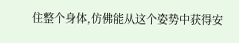住整个身体,仿佛能从这个姿势中获得安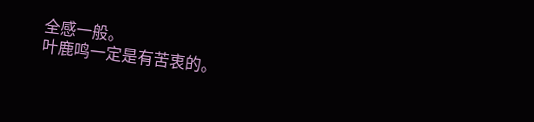全感一般。
叶鹿鸣一定是有苦衷的。